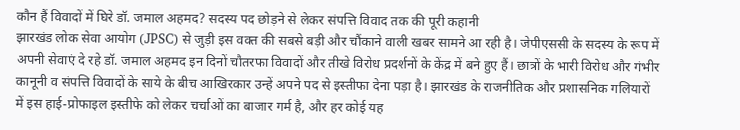कौन हैं विवादों में घिरे डॉ. जमाल अहमद? सदस्य पद छोड़ने से लेकर संपत्ति विवाद तक की पूरी कहानी
झारखंड लोक सेवा आयोग (JPSC) से जुड़ी इस वक्त की सबसे बड़ी और चौंकाने वाली खबर सामने आ रही है। जेपीएससी के सदस्य के रूप में अपनी सेवाएं दे रहे डॉ. जमाल अहमद इन दिनों चौतरफा विवादों और तीखे विरोध प्रदर्शनों के केंद्र में बने हुए हैं। छात्रों के भारी विरोध और गंभीर कानूनी व संपत्ति विवादों के साये के बीच आखिरकार उन्हें अपने पद से इस्तीफा देना पड़ा है। झारखंड के राजनीतिक और प्रशासनिक गलियारों में इस हाई-प्रोफाइल इस्तीफे को लेकर चर्चाओं का बाजार गर्म है, और हर कोई यह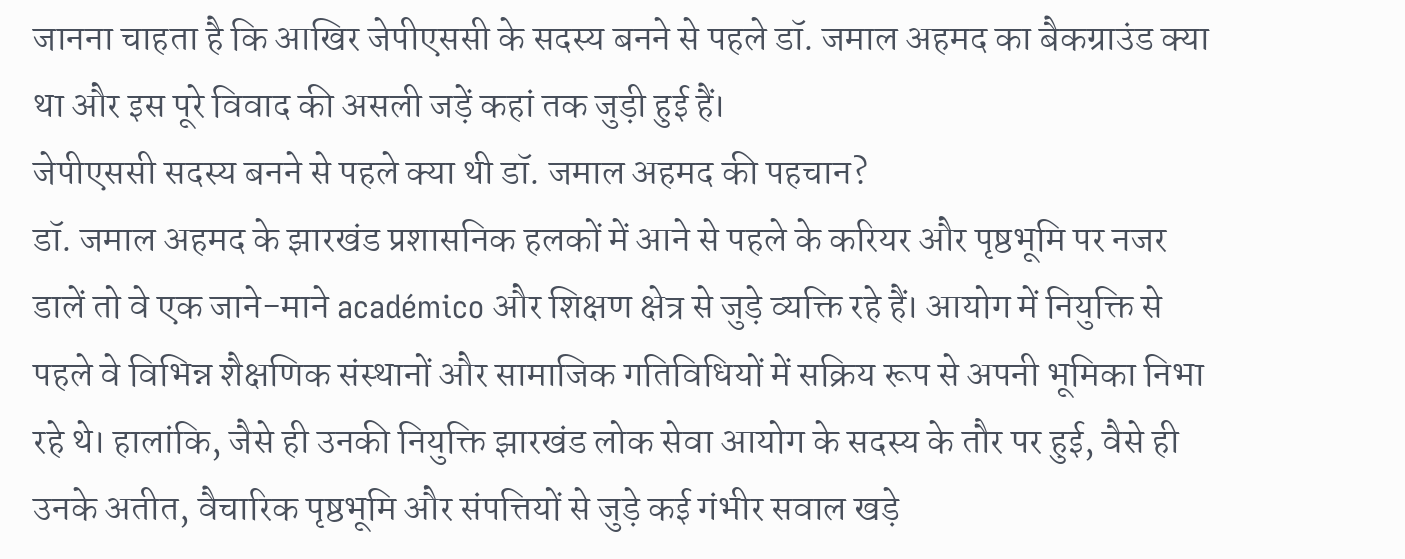जानना चाहता है कि आखिर जेपीएससी के सदस्य बनने से पहले डॉ. जमाल अहमद का बैकग्राउंड क्या था और इस पूरे विवाद की असली जड़ें कहां तक जुड़ी हुई हैं।
जेपीएससी सदस्य बनने से पहले क्या थी डॉ. जमाल अहमद की पहचान?
डॉ. जमाल अहमद के झारखंड प्रशासनिक हलकों में आने से पहले के करियर और पृष्ठभूमि पर नजर डालें तो वे एक जाने-माने académico और शिक्षण क्षेत्र से जुड़े व्यक्ति रहे हैं। आयोग में नियुक्ति से पहले वे विभिन्न शैक्षणिक संस्थानों और सामाजिक गतिविधियों में सक्रिय रूप से अपनी भूमिका निभा रहे थे। हालांकि, जैसे ही उनकी नियुक्ति झारखंड लोक सेवा आयोग के सदस्य के तौर पर हुई, वैसे ही उनके अतीत, वैचारिक पृष्ठभूमि और संपत्तियों से जुड़े कई गंभीर सवाल खड़े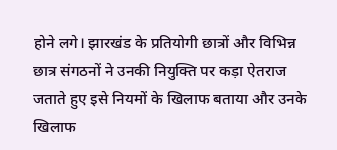होने लगे। झारखंड के प्रतियोगी छात्रों और विभिन्न छात्र संगठनों ने उनकी नियुक्ति पर कड़ा ऐतराज जताते हुए इसे नियमों के खिलाफ बताया और उनके खिलाफ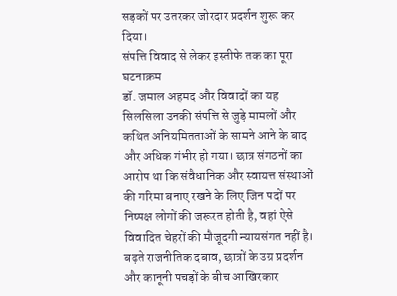सड़कों पर उतरकर जोरदार प्रदर्शन शुरू कर दिया।
संपत्ति विवाद से लेकर इस्तीफे तक का पूरा घटनाक्रम
डॉ. जमाल अहमद और विवादों का यह सिलसिला उनकी संपत्ति से जुड़े मामलों और कथित अनियमितताओं के सामने आने के बाद और अधिक गंभीर हो गया। छात्र संगठनों का आरोप था कि संवैधानिक और स्वायत्त संस्थाओं की गरिमा बनाए रखने के लिए जिन पदों पर निष्पक्ष लोगों की जरूरत होती है, वहां ऐसे विवादित चेहरों की मौजूदगी न्यायसंगत नहीं है। बढ़ते राजनीतिक दबाव, छात्रों के उग्र प्रदर्शन और कानूनी पचड़ों के बीच आखिरकार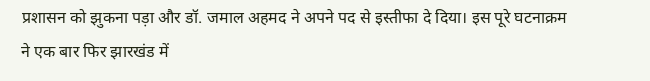प्रशासन को झुकना पड़ा और डॉ. जमाल अहमद ने अपने पद से इस्तीफा दे दिया। इस पूरे घटनाक्रम ने एक बार फिर झारखंड में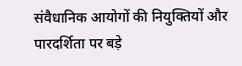संवैधानिक आयोगों की नियुक्तियों और पारदर्शिता पर बड़े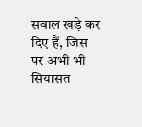सवाल खड़े कर दिए हैं, जिस पर अभी भी सियासत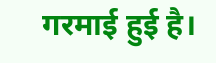गरमाई हुई है।